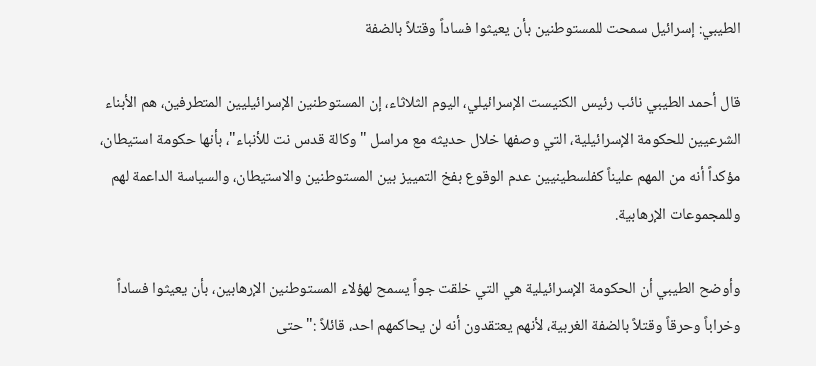الطيبي: إسرائيل سمحت للمستوطنين بأن يعيثوا فساداً وقتلاً بالضفة

قال أحمد الطيبي نائب رئيس الكنيست الإسرائيلي، اليوم الثلاثاء، إن المستوطنين الإسرائيليين المتطرفين، هم الأبناء الشرعيين للحكومة الإسرائيلية، التي وصفها خلال حديثه مع مراسل "وكالة قدس نت للأنباء"، بأنها حكومة استيطان، مؤكداً أنه من المهم عليناً كفلسطينيين عدم الوقوع بفخ التمييز بين المستوطنين والاستيطان، والسياسة الداعمة لهم وللمجموعات الإرهابية.

وأوضح الطيبي أن الحكومة الإسرائيلية هي التي خلقت جواً يسمح لهؤلاء المستوطنين الإرهابين، بأن يعيثوا فساداً وخراباً وحرقاً وقتلاً بالضفة الغربية، لأنهم يعتقدون أنه لن يحاكمهم احد، قائلاً :" حتى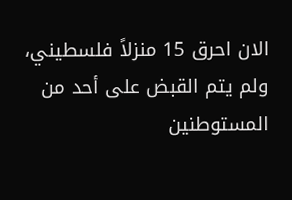الان احرق 15 منزلاً فلسطيني، ولم يتم القبض على أحد من المستوطنين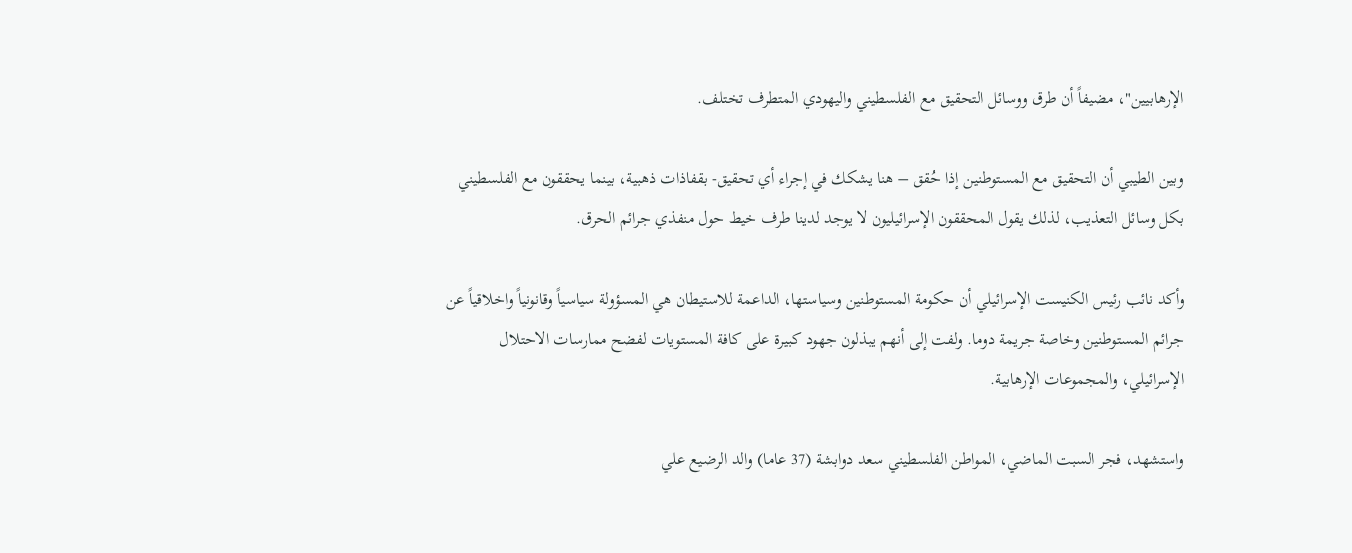الإرهابيين"، مضيفاً أن طرق ووسائل التحقيق مع الفلسطيني واليهودي المتطرف تختلف.

وبين الطيبي أن التحقيق مع المستوطنين إذا حُقق – هنا يشكك في إجراء أي تحقيق- بقفاذات ذهبية، بينما يحققون مع الفلسطيني بكل وسائل التعذيب، لذلك يقول المحققون الإسرائيليون لا يوجد لدينا طرف خيط حول منفذي جرائم الحرق.

وأكد نائب رئيس الكنيست الإسرائيلي أن حكومة المستوطنين وسياستها، الداعمة للاستيطان هي المسؤولة سياسياً وقانونياً واخلاقياً عن جرائم المستوطنين وخاصة جريمة دوما. ولفت إلى أنهم يبذلون جهود كبيرة على كافة المستويات لفضح ممارسات الاحتلال الإسرائيلي، والمجموعات الإرهابية.

واستشهد، فجر السبت الماضي، المواطن الفلسطيني سعد دوابشة (37 عاما) والد الرضيع علي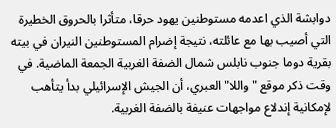دوابشة الذي اعدمه مستوطنين يهود حرقا، متأثرا بالحروق الخطيرة التي أصيب بها مع عائلته، نتيجة إضرام المستوطنين النيران في بيته بقرية دوما جنوب نابلس شمال الضفة الغربية الجمعة الماضية. في وقت ذكر موقع "واللا" العبري، أن الجيش الإسرائيلي بدأ يتأهب لإمكانية إندلاع مواجهات عنيفة بالضفة الغربية.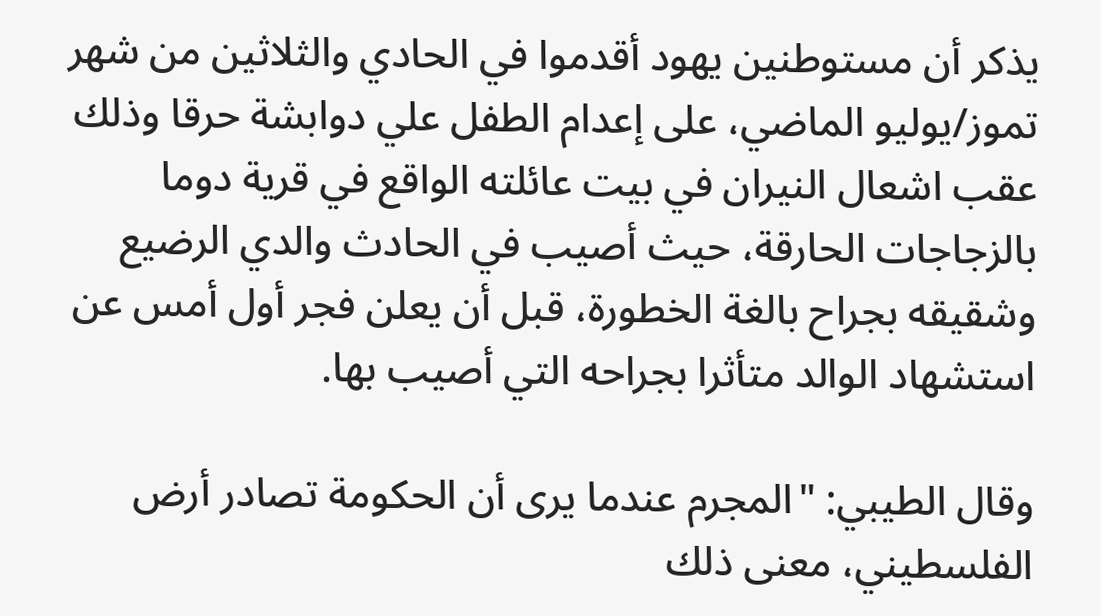يذكر أن مستوطنين يهود أقدموا في الحادي والثلاثين من شهر تموز/يوليو الماضي، على إعدام الطفل علي دوابشة حرقا وذلك عقب اشعال النيران في بيت عائلته الواقع في قرية دوما بالزجاجات الحارقة، حيث أصيب في الحادث والدي الرضيع وشقيقه بجراح بالغة الخطورة، قبل أن يعلن فجر أول أمس عن استشهاد الوالد متأثرا بجراحه التي أصيب بها.

وقال الطيبي: "المجرم عندما يرى أن الحكومة تصادر أرض الفلسطيني، معنى ذلك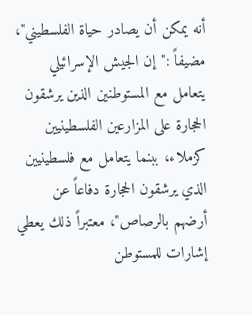أنه يمكن أن يصادر حياة الفلسطيني"، مضيفاً :"إن الجيش الإسرائيلي يتعامل مع المستوطنين الذين يرشقون الحجارة على المزارعين الفلسطينيين كزملاء، ببنما يتعامل مع فلسطينيين الذي يرشقون الحجارة دفاعاً عن أرضهم بالرصاص"، معتبراً ذلك يعطي إشارات للمستوطن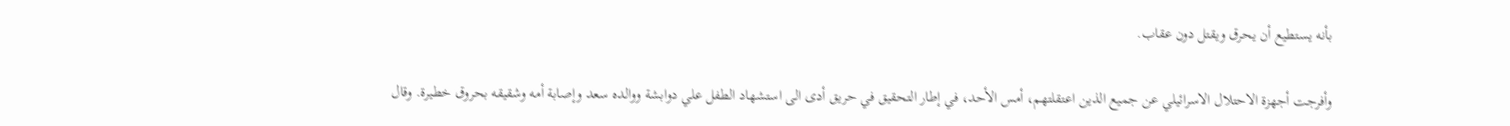بأنه يستطيع أن يحرق ويقتل دون عقاب.

وأفرجت أجهزة الاحتلال الاسرائيلي عن جميع الذين اعتقلتهم، أمس الأحد، في إطار التحقيق في حريق أدى الى استشهاد الطفل علي دوابشة ووالده سعد وإصابة أمه وشقيقه بحروق خطيرة. وقال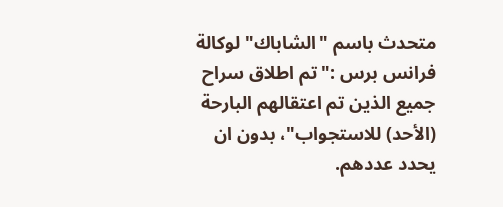متحدث باسم "الشاباك" لوكالة فرانس برس :"تم اطلاق سراح جميع الذين تم اعتقالهم البارحة (الأحد) للاستجواب"، بدون ان يحدد عددهم.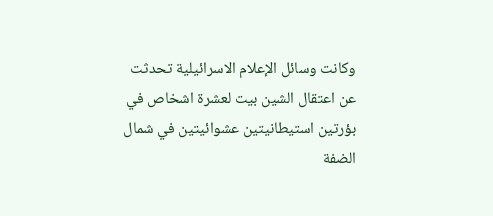وكانت وسائل الإعلام الاسرائيلية تحدثت عن اعتقال الشين بيت لعشرة اشخاص في بؤرتين استيطانيتين عشوائيتين في شمال الضفة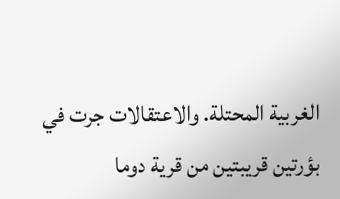الغربية المحتلة. والاعتقالات جرت في بؤرتين قريبتين من قرية دوما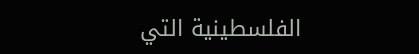الفلسطينية التي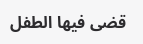قضى فيها الطفل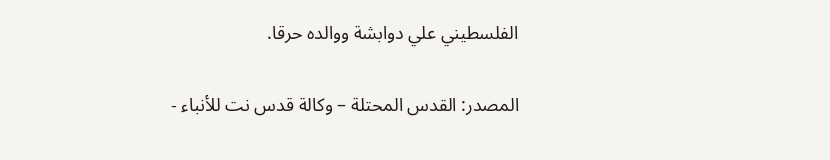الفلسطيني علي دوابشة ووالده حرقا.

المصدر: القدس المحتلة – وكالة قدس نت للأنباء -